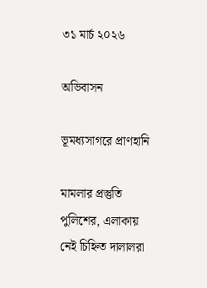৩১ মার্চ ২০২৬

অভিবাসন

ভূমধ্যসাগরে প্রাণহানি

মামলার প্রস্তুতি পুলিশের, এলাকায় নেই চিহ্নিত দালালরা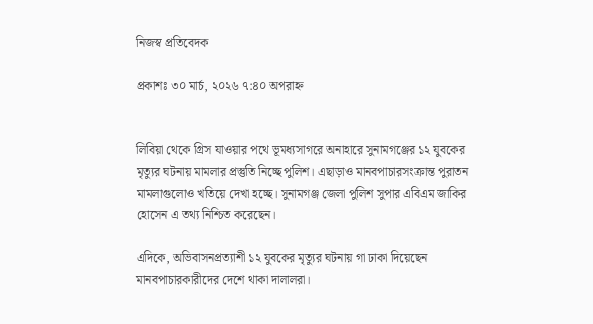নিজস্ব প্রতিবেদক

প্রকাশঃ ৩০ মার্চ, ২০২৬ ৭:৪০ অপরাহ্ন


লিবিয়া থেকে গ্রিস যাওয়ার পথে ভূমধ্যসাগরে অনাহারে সুনামগঞ্জের ১২ যুবকের মৃত্যুর ঘটনায় মামলার প্রস্তুতি নিচ্ছে পুলিশ। এছাড়াও মানবপাচারসংক্রান্ত পুরাতন মামলাগুলোও খতিয়ে দেখা হচ্ছে। সুনামগঞ্জ জেলা পুলিশ সুপার এবিএম জাকির হোসেন এ তথ্য নিশ্চিত করেছেন।

এদিকে, অভিবাসনপ্রত্যাশী ১২ যুবকের মৃত্যুর ঘটনায় গা ঢাকা দিয়েছেন মানবপাচারকারীদের দেশে থাকা দালালরা।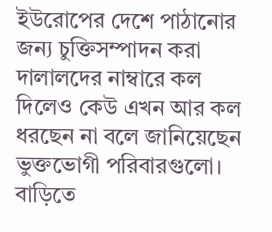ইউরোপের দেশে পাঠানোর জন্য চুক্তিসম্পাদন করা দালালদের নাম্বারে কল দিলেও কেউ এখন আর কল ধরছেন না বলে জানিয়েছেন ভুক্তভোগী পরিবারগুলো। বাড়িতে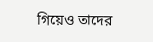গিয়েও তাদের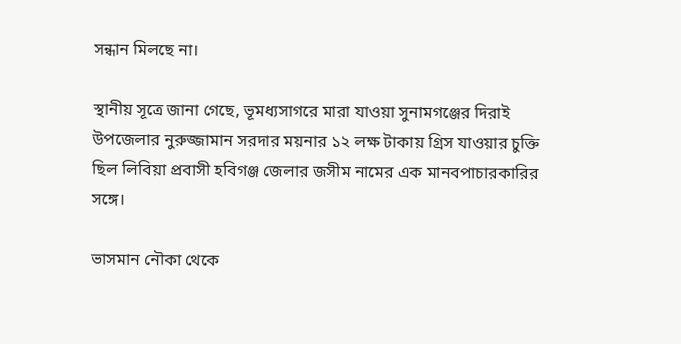সন্ধান মিলছে না।

স্থানীয় সূত্রে জানা গেছে, ভূমধ্যসাগরে মারা যাওয়া সুনামগঞ্জের দিরাই উপজেলার নুরুজ্জামান সরদার ময়নার ১২ লক্ষ টাকায় গ্রিস যাওয়ার চুক্তি ছিল লিবিয়া প্রবাসী হবিগঞ্জ জেলার জসীম নামের এক মানবপাচারকারির সঙ্গে।

ভাসমান নৌকা থেকে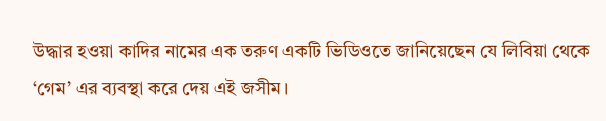উদ্ধার হওয়া কাদির নামের এক তরুণ একটি ভিডিওতে জানিয়েছেন যে লিবিয়া থেকে ‘গেম’ এর ব্যবস্থা করে দেয় এই জসীম।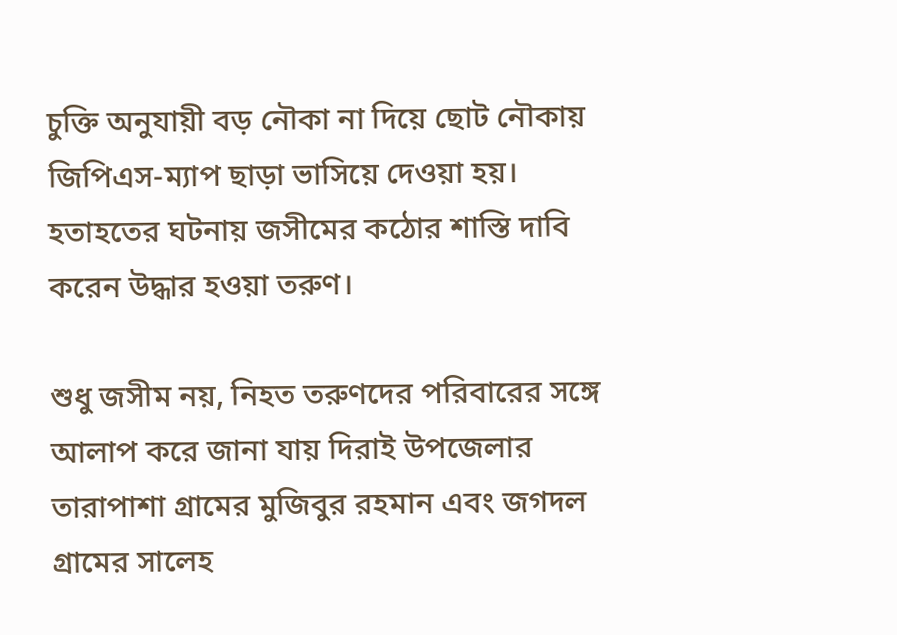চুক্তি অনুযায়ী বড় নৌকা না দিয়ে ছোট নৌকায় জিপিএস-ম্যাপ ছাড়া ভাসিয়ে দেওয়া হয়। হতাহতের ঘটনায় জসীমের কঠোর শাস্তি দাবি করেন উদ্ধার হওয়া তরুণ।

শুধু জসীম নয়, নিহত তরুণদের পরিবারের সঙ্গে আলাপ করে জানা যায় দিরাই উপজেলার তারাপাশা গ্রামের মুজিবুর রহমান এবং জগদল গ্রামের সালেহ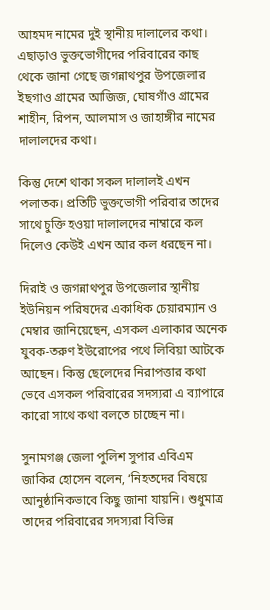আহমদ নামের দুই স্থানীয় দালালের কথা। এছাড়াও ভুক্তভোগীদের পরিবারের কাছ থেকে জানা গেছে জগন্নাথপুর উপজেলার ইছগাও গ্রামের আজিজ, ঘোষগাঁও গ্রামের শাহীন, রিপন, আলমাস ও জাহাঙ্গীর নামের দালালদের কথা।

কিন্তু দেশে থাকা সকল দালালই এখন পলাতক। প্রতিটি ভুক্তভোগী পরিবার তাদের সাথে চুক্তি হওয়া দালালদের নাম্বারে কল দিলেও কেউই এখন আর কল ধরছেন না।

দিরাই ও জগন্নাথপুর উপজেলার স্থানীয় ইউনিয়ন পরিষদের একাধিক চেয়ারম্যান ও মেম্বার জানিয়েছেন, এসকল এলাকার অনেক যুবক-তরুণ ইউরোপের পথে লিবিয়া আটকে আছেন। কিন্তু ছেলেদের নিরাপত্তার কথা ভেবে এসকল পরিবারের সদস্যরা এ ব্যাপারে কারো সাথে কথা বলতে চাচ্ছেন না।

সুনামগঞ্জ জেলা পুলিশ সুপার এবিএম জাকির হোসেন বলেন, ‘নিহতদের বিষয়ে আনুষ্ঠানিকভাবে কিছু জানা যায়নি। শুধুমাত্র তাদের পরিবারের সদস্যরা বিভিন্ন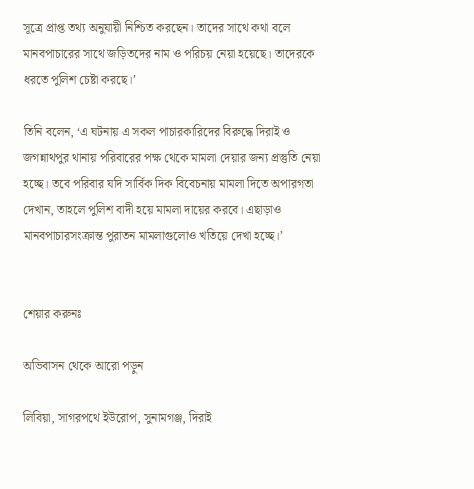সূত্রে প্রাপ্ত তথ্য অনুযায়ী নিশ্চিত করছেন। তাদের সাথে কথা বলে মানবপাচারের সাথে জড়িতদের নাম ও পরিচয় নেয়া হয়েছে। তাদেরকে ধরতে পুলিশ চেষ্টা করছে।’

তিনি বলেন, ‘এ ঘটনায় এ সকল পাচারকারিদের বিরুদ্ধে দিরাই ও জগন্নাথপুর থানায় পরিবারের পক্ষ থেকে মামলা দেয়ার জন্য প্রস্তুতি নেয়া হচ্ছে। তবে পরিবার যদি সার্বিক দিক বিবেচনায় মামলা দিতে অপারগতা দেখান, তাহলে পুলিশ বাদী হয়ে মামলা দায়ের করবে। এছাড়াও মানবপাচারসংক্রান্ত পুরাতন মামলাগুলোও খতিয়ে দেখা হচ্ছে।’


শেয়ার করুনঃ

অভিবাসন থেকে আরো পড়ুন

লিবিয়া, সাগরপথে ইউরোপ, সুনামগঞ্জ, দিরাই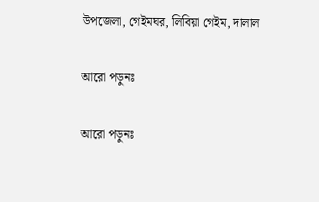উপজেলা, গেইমঘর, লিবিয়া গেইম, দালাল

আরো পড়ুনঃ

আরো পড়ুনঃ